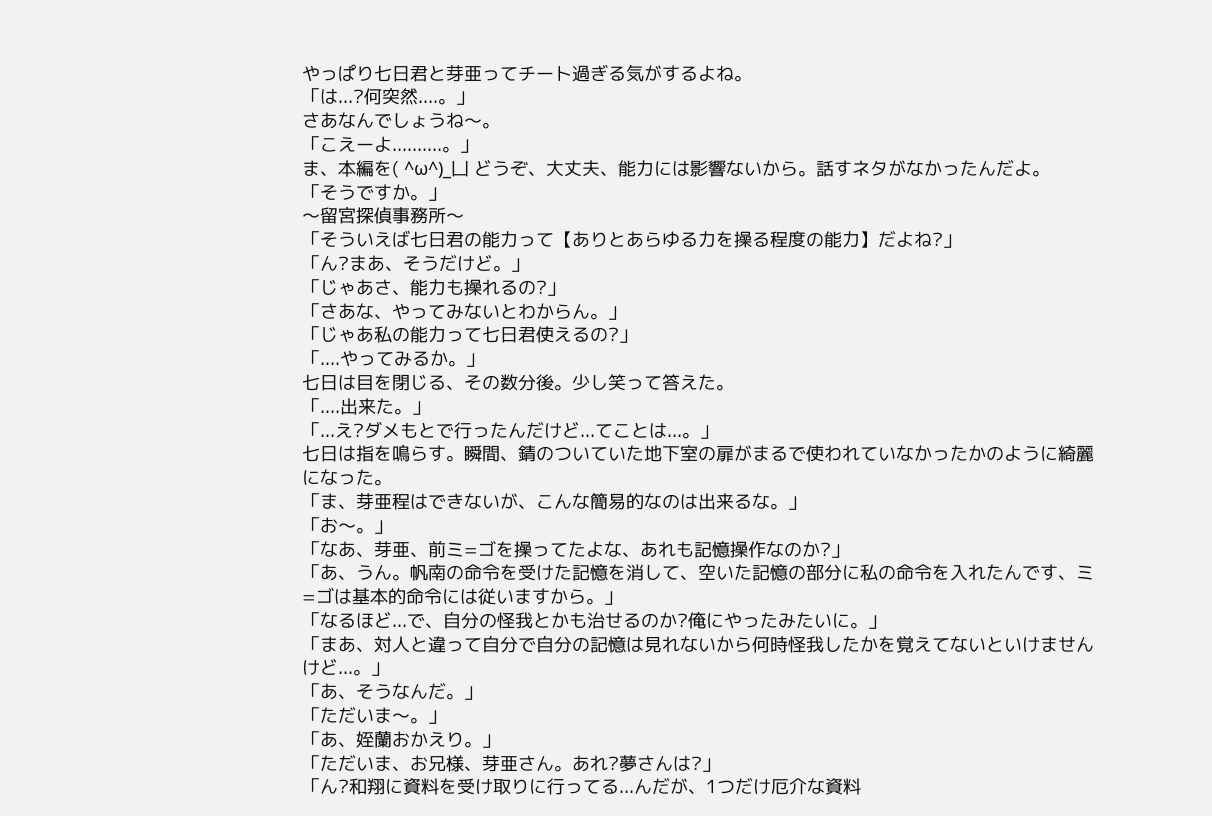やっぱり七日君と芽亜ってチート過ぎる気がするよね。
「は...?何突然....。」
さあなんでしょうね〜。
「こえーよ..........。」
ま、本編を( ^ω^)_凵 どうぞ、大丈夫、能力には影響ないから。話すネタがなかったんだよ。
「そうですか。」
〜留宮探偵事務所〜
「そういえば七日君の能力って【ありとあらゆる力を操る程度の能力】だよね?」
「ん?まあ、そうだけど。」
「じゃあさ、能力も操れるの?」
「さあな、やってみないとわからん。」
「じゃあ私の能力って七日君使えるの?」
「....やってみるか。」
七日は目を閉じる、その数分後。少し笑って答えた。
「....出来た。」
「...え?ダメもとで行ったんだけど...てことは...。」
七日は指を鳴らす。瞬間、錆のついていた地下室の扉がまるで使われていなかったかのように綺麗になった。
「ま、芽亜程はできないが、こんな簡易的なのは出来るな。」
「お〜。」
「なあ、芽亜、前ミ=ゴを操ってたよな、あれも記憶操作なのか?」
「あ、うん。帆南の命令を受けた記憶を消して、空いた記憶の部分に私の命令を入れたんです、ミ=ゴは基本的命令には従いますから。」
「なるほど...で、自分の怪我とかも治せるのか?俺にやったみたいに。」
「まあ、対人と違って自分で自分の記憶は見れないから何時怪我したかを覚えてないといけませんけど...。」
「あ、そうなんだ。」
「ただいま〜。」
「あ、姪蘭おかえり。」
「ただいま、お兄様、芽亜さん。あれ?夢さんは?」
「ん?和翔に資料を受け取りに行ってる...んだが、1つだけ厄介な資料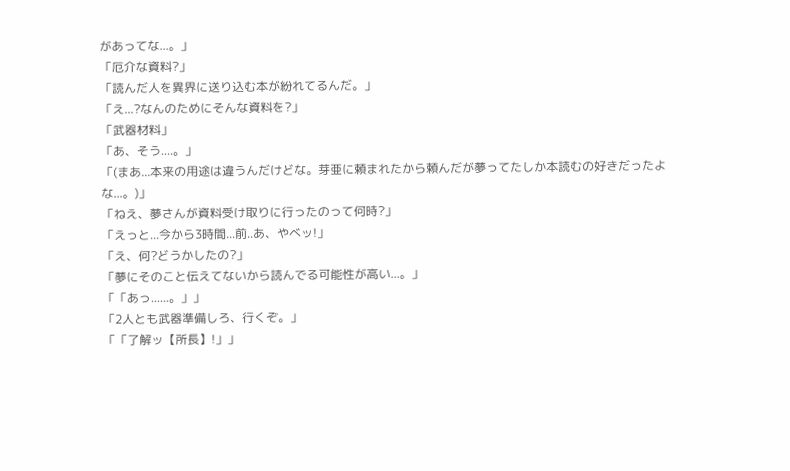があってな...。」
「厄介な資料?」
「読んだ人を異界に送り込む本が紛れてるんだ。」
「え...?なんのためにそんな資料を?」
「武器材料」
「あ、そう....。」
「(まあ...本来の用途は違うんだけどな。芽亜に頼まれたから頼んだが夢ってたしか本読むの好きだったよな...。)」
「ねえ、夢さんが資料受け取りに行ったのって何時?」
「えっと...今から3時間...前..あ、やべッ!」
「え、何?どうかしたの?」
「夢にそのこと伝えてないから読んでる可能性が高い...。」
「「あっ......。」」
「2人とも武器準備しろ、行くぞ。」
「「了解ッ【所長】!」」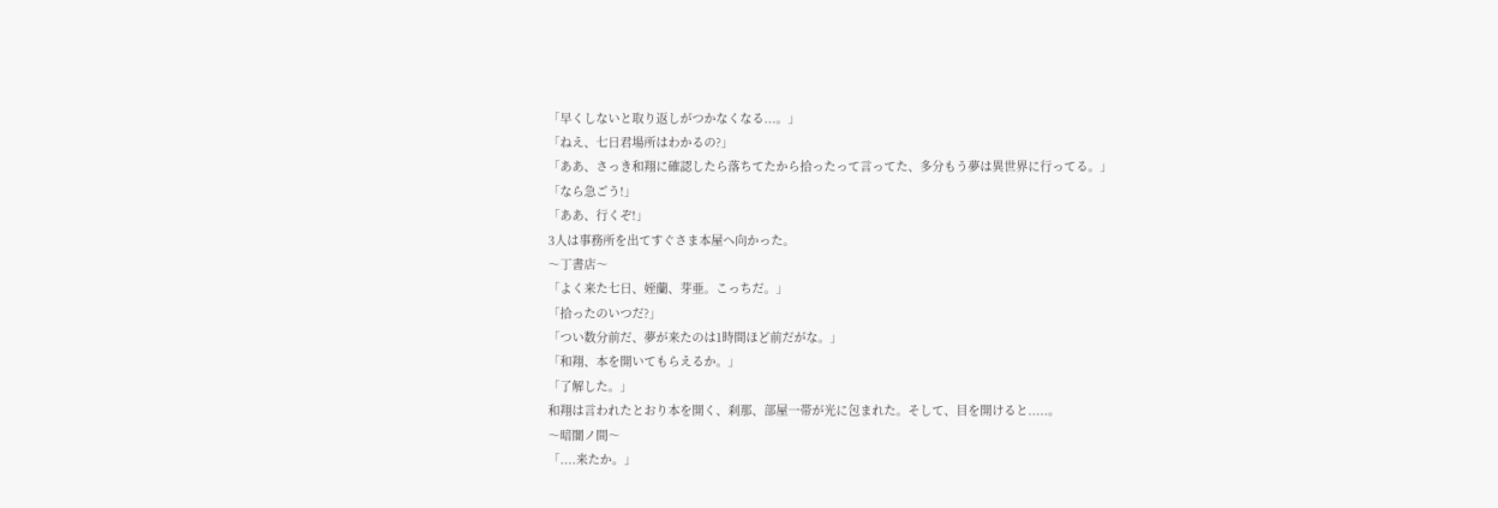「早くしないと取り返しがつかなくなる...。」
「ねえ、七日君場所はわかるの?」
「ああ、さっき和翔に確認したら落ちてたから拾ったって言ってた、多分もう夢は異世界に行ってる。」
「なら急ごう!」
「ああ、行くぞ!」
3人は事務所を出てすぐさま本屋へ向かった。
〜丁書店〜
「よく来た七日、姪蘭、芽亜。こっちだ。」
「拾ったのいつだ?」
「つい数分前だ、夢が来たのは1時間ほど前だがな。」
「和翔、本を開いてもらえるか。」
「了解した。」
和翔は言われたとおり本を開く、刹那、部屋一帯が光に包まれた。そして、目を開けると.....。
〜暗闇ノ間〜
「....来たか。」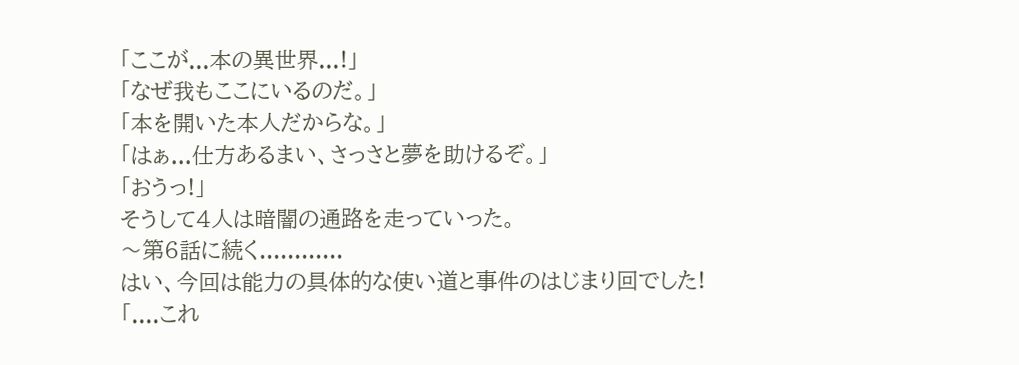「ここが...本の異世界...!」
「なぜ我もここにいるのだ。」
「本を開いた本人だからな。」
「はぁ...仕方あるまい、さっさと夢を助けるぞ。」
「おうっ!」
そうして4人は暗闇の通路を走っていった。
〜第6話に続く............
はい、今回は能力の具体的な使い道と事件のはじまり回でした!
「....これ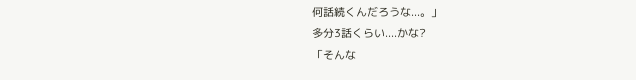何話続くんだろうな...。」
多分3話くらい....かな?
「そんな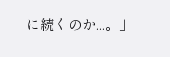に続くのか...。」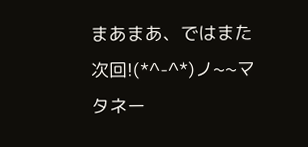まあまあ、ではまた次回!(*^-^*)ノ~~マタネー